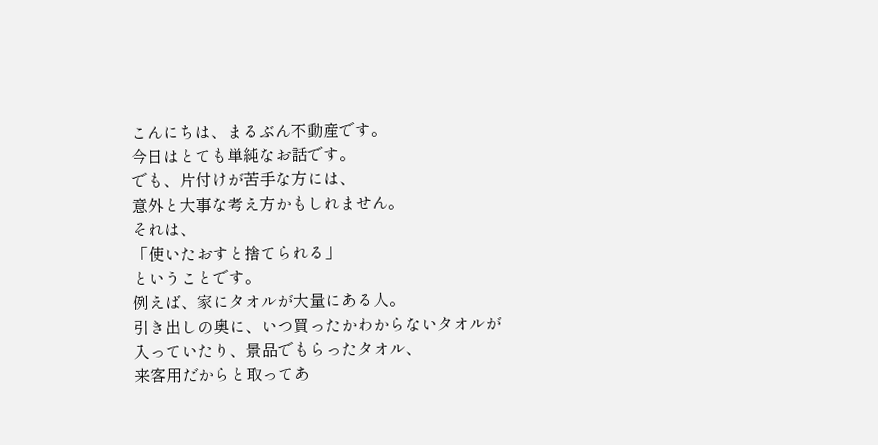こんにちは、まるぶん不動産です。
今日はとても単純なお話です。
でも、片付けが苦手な方には、
意外と大事な考え方かもしれません。
それは、
「使いたおすと捨てられる」
ということです。
例えば、家にタオルが大量にある人。
引き出しの奥に、いつ買ったかわからないタオルが
入っていたり、景品でもらったタオル、
来客用だからと取ってあ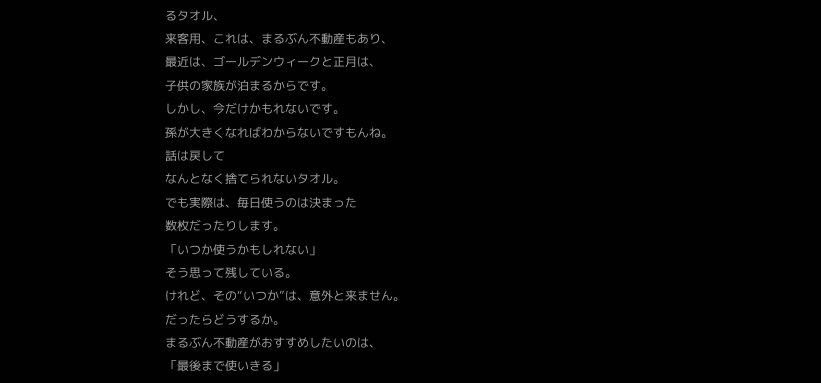るタオル、
来客用、これは、まるぶん不動産もあり、
最近は、ゴールデンウィークと正月は、
子供の家族が泊まるからです。
しかし、今だけかもれないです。
孫が大きくなればわからないですもんね。
話は戻して
なんとなく捨てられないタオル。
でも実際は、毎日使うのは決まった
数枚だったりします。
「いつか使うかもしれない」
そう思って残している。
けれど、その“いつか”は、意外と来ません。
だったらどうするか。
まるぶん不動産がおすすめしたいのは、
「最後まで使いきる」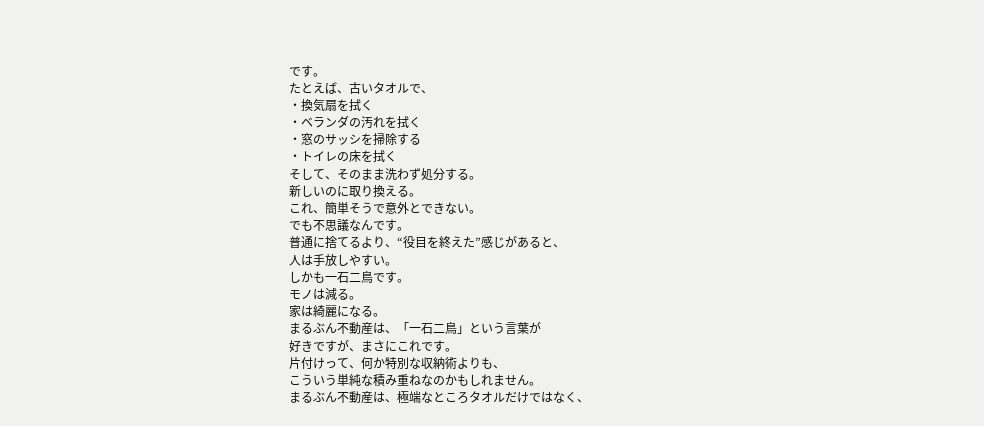です。
たとえば、古いタオルで、
・換気扇を拭く
・ベランダの汚れを拭く
・窓のサッシを掃除する
・トイレの床を拭く
そして、そのまま洗わず処分する。
新しいのに取り換える。
これ、簡単そうで意外とできない。
でも不思議なんです。
普通に捨てるより、“役目を終えた”感じがあると、
人は手放しやすい。
しかも一石二鳥です。
モノは減る。
家は綺麗になる。
まるぶん不動産は、「一石二鳥」という言葉が
好きですが、まさにこれです。
片付けって、何か特別な収納術よりも、
こういう単純な積み重ねなのかもしれません。
まるぶん不動産は、極端なところタオルだけではなく、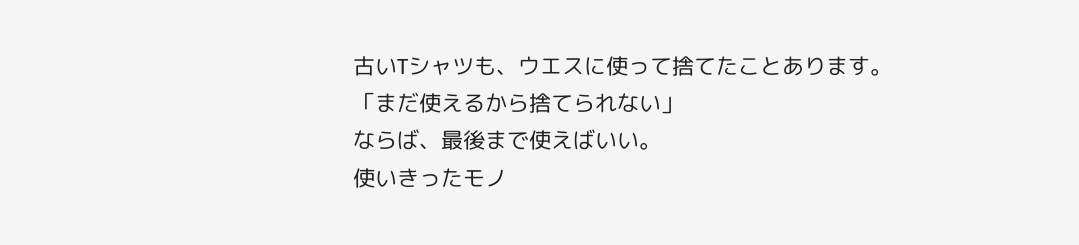古いTシャツも、ウエスに使って捨てたことあります。
「まだ使えるから捨てられない」
ならば、最後まで使えばいい。
使いきったモノ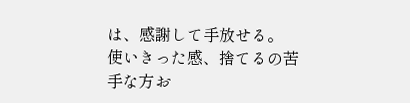は、感謝して手放せる。
使いきった感、捨てるの苦手な方お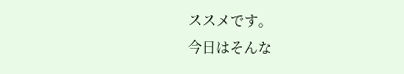ススメです。
今日はそんな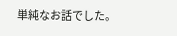単純なお話でした。